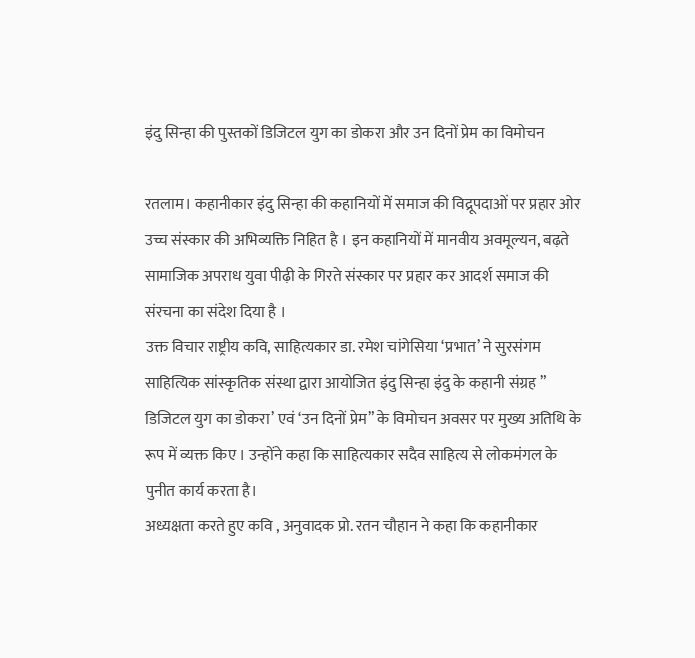इंदु सिन्हा की पुस्तकों डिजिटल युग का डोकरा और उन दिनों प्रेम का विमोचन

रतलाम। कहानीकार इंदु सिन्हा की कहानियों में समाज की विद्रूपदाओं पर प्रहार ओर उच्च संस्कार की अभिव्यक्ति निहित है । इन कहानियों में मानवीय अवमूल्यन, बढ़ते सामाजिक अपराध युवा पीढ़ी के गिरते संस्कार पर प्रहार कर आदर्श समाज की संरचना का संदेश दिया है ।
उक्त विचार राष्ट्रीय कवि, साहित्यकार डा. रमेश चांगेसिया ‘प्रभात’ ने सुरसंगम साहित्यिक सांस्कृतिक संस्था द्वारा आयोजित इंदु सिन्हा इंदु के कहानी संग्रह ” डिजिटल युग का डोकरा’ एवं ‘उन दिनों प्रेम” के विमोचन अवसर पर मुख्य अतिथि के रूप में व्यक्त किए । उन्होंने कहा कि साहित्यकार सदैव साहित्य से लोकमंगल के पुनीत कार्य करता है।
अध्यक्षता करते हुए कवि , अनुवादक प्रो. रतन चौहान ने कहा कि कहानीकार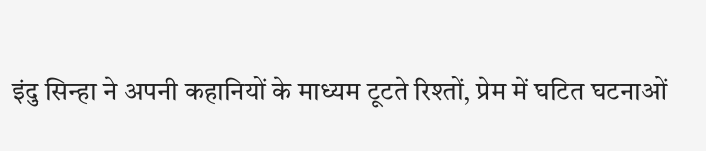इंदु सिन्हा ने अपनी कहानियों के माध्यम टूटते रिश्तों, प्रेम में घटित घटनाओं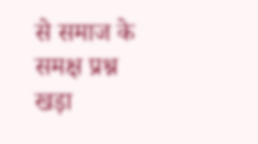से समाज के समक्ष प्रश्न खड़ा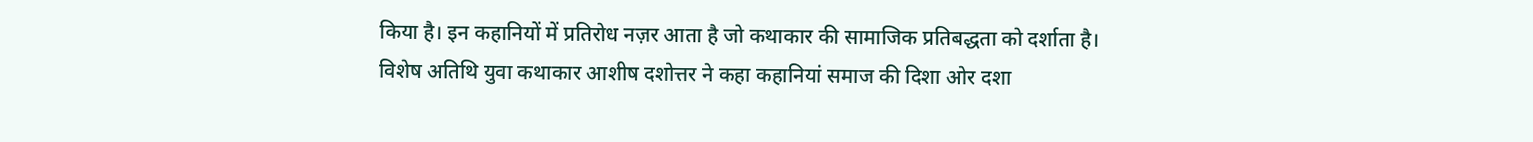किया है। इन कहानियों में प्रतिरोध नज़र आता है जो कथाकार की सामाजिक प्रतिबद्धता को दर्शाता है।
विशेष अतिथि युवा कथाकार आशीष दशोत्तर ने कहा कहानियां समाज की दिशा ओर दशा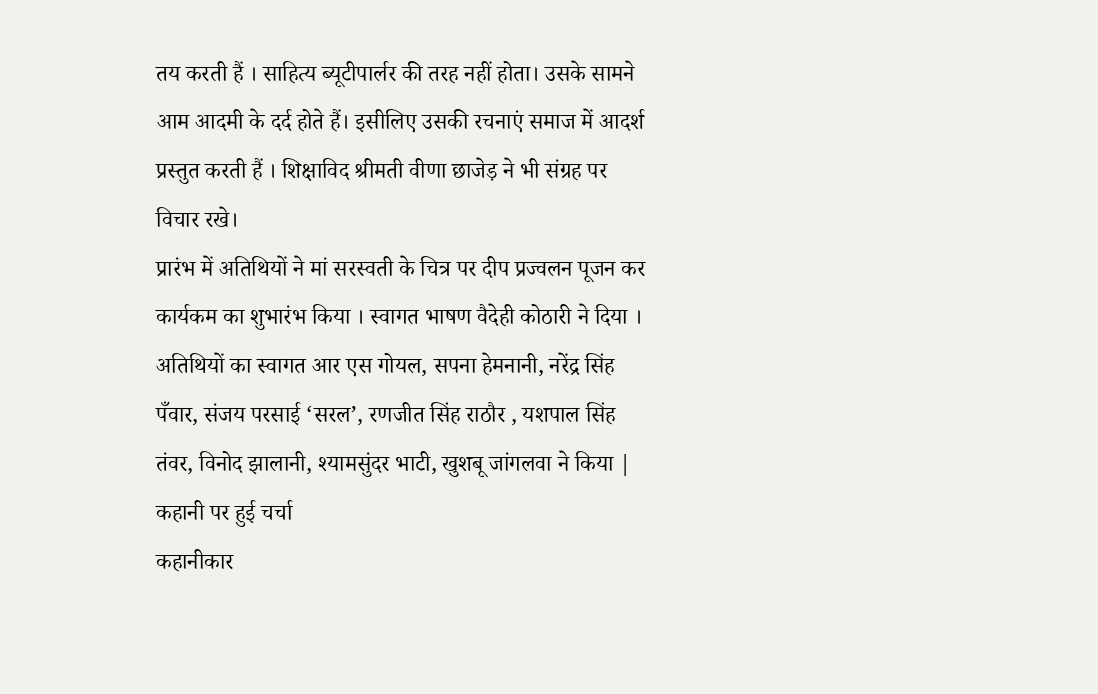तय करती हैं । साहित्य ब्यूटीपार्लर की तरह नहीं होता। उसके सामने आम आदमी के दर्द होते हैं। इसीलिए उसकी रचनाएं समाज में आदर्श प्रस्तुत करती हैं । शिक्षाविद श्रीमती वीणा छाजेड़ ने भी संग्रह पर विचार रखे।
प्रारंभ में अतिथियों ने मां सरस्वती के चित्र पर दीप प्रज्वलन पूजन कर कार्यकम का शुभारंभ किया । स्वागत भाषण वैदेही कोठारी ने दिया । अतिथियों का स्वागत आर एस गोयल, सपना हेमनानी, नरेंद्र सिंह पँवार, संजय परसाई ‘सरल’, रणजीत सिंह राठौर , यशपाल सिंह तंवर, विनोद झालानी, श्यामसुंदर भाटी, खुशबू जांगलवा ने किया |
कहानी पर हुई चर्चा
कहानीकार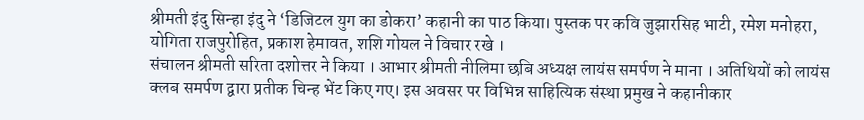श्रीमती इंदु सिन्हा इंदु ने ‘डिजिटल युग का डोकरा’ कहानी का पाठ किया। पुस्तक पर कवि जुझारसिह भाटी, रमेश मनोहरा, योगिता राजपुरोहित, प्रकाश हेमावत, शशि गोयल ने विचार रखे ।
संचालन श्रीमती सरिता दशोत्तर ने किया । आभार श्रीमती नीलिमा छबि अध्यक्ष लायंस समर्पण ने माना । अतिथियों को लायंस क्लब समर्पण द्वारा प्रतीक चिन्ह भेंट किए गए। इस अवसर पर विभिन्न साहित्यिक संस्था प्रमुख ने कहानीकार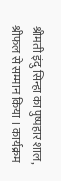श्रीमती इंदु सिन्हा का पुष्पहार शाल, श्रीफल से सम्मान किया । कार्यक्रम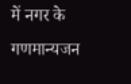में नगर के गणमान्यजन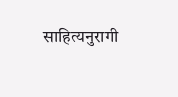साहित्यनुरागी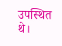उपस्थित थे।